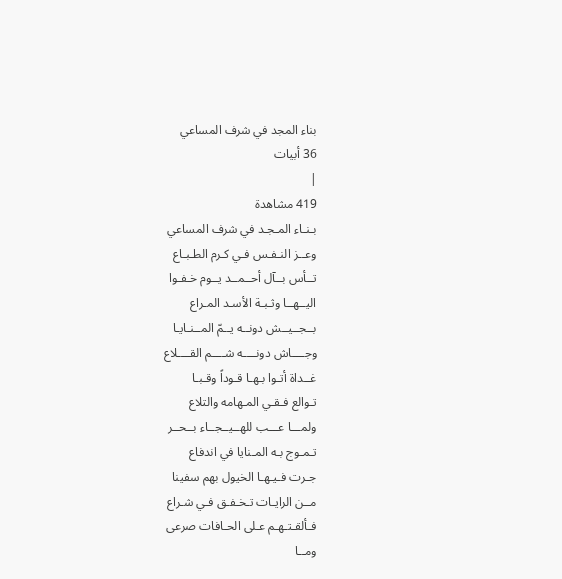بناء المجد في شرف المساعي
36 أبيات
|
419 مشاهدة
بـنـاء المـجـد في شرف المساعي
وعــز النـفـس فـي كـرم الطـبـاع
تــأس بــآل أحــمــد يــوم خـفـوا
اليــهــا وثـبـة الأسـد المـراع
بــجــيــش دونــه يــمّ المــنـايـا
وجــــاش دونــــه شــــم القــــلاع
غــداة أتـوا بـهـا قـوداً وقـبـا
تـوالع فـقـي المـهامه والتلاع
ولمـــا عـــب للهــيــجــاء بــحــر
تـمـوج بـه المـنايا في اندفاع
جـرت فـيـهـا الخيول بهم سفينا
مــن الرايـات تـخـفـق فـي شـراع
فـألقـتـهـم عـلى الحـافات صرعى
ومــا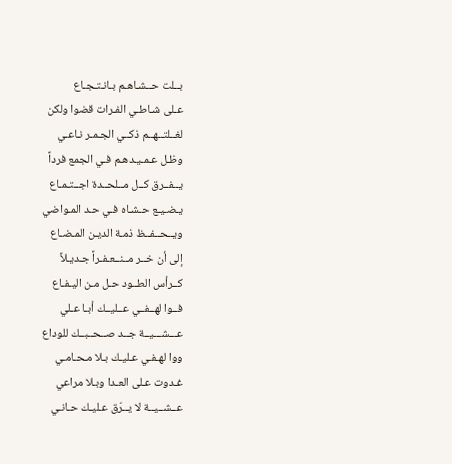بــلت حــشـاهـم بـانـتـجـاع
عـلى شـاطـي الفـرات قضوا ولكن
لغــلتــهــم ذكــي الجـمـر نـاعـي
وظـل عـمـيـدهـم فـي الجمع فرداً
يــفــرق كــل مــلحــدة اجــتـمـاع
يـضـيـع حـشـاه فـي حـد المـواضي
ويــحــفــظ ذمـة الديـن المـضـاع
إلى أن خــر مــنــعـفـراً جـديـلاً
كــرأس الطــود حـل مـن اليـفـاع
فــوا لهــفــي عــليــك أبـا عـلي
عـــشـــيــة جــد صــحــبــك للوداع
ووا لهـفـي عـليـك بـلا مـحـامـي
غـدوت عـلى العـدا وبـلا مراعي
عــشــيــة لا يــرّق عـليـك حـانـي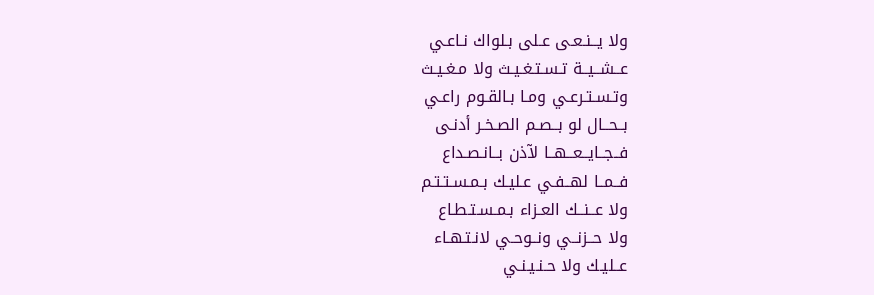ولا يــنـعـى عـلى بـلواك نـاعـي
عــشــيــة تـسـتـغـيـث ولا مـغـيـث
وتـسـتـرعـي ومـا بـالقـوم راعـي
بــحــال لو بــصـم الصـخـر أدنـى
فــجــايــعــهــا لآذن بــانـصـداع
فــمــا لهــفـي عـليـك بـمـسـتـتـم
ولا عــنــك العـزاء بـمـسـتـطـاع
ولا حــزنــي ونــوحـي لانـتـهـاء
عــليـك ولا حـنـيـنـي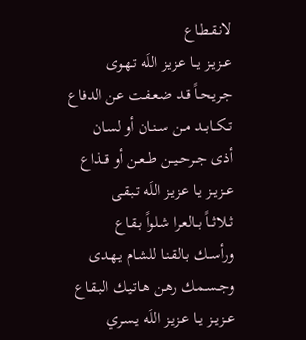لانـقـطـاع
عــزيــز يــا عـزيـز اللَه تـهـوى
جـريـحـاً قـد ضـعـفـت عـن الدفاع
تــكــابــد مــن ســنـان أو لسـان
أذى جــرحــيــن طــعــن أو قــذاع
عــزيــز يـا عـزيـز اللَه تـبـقـى
ثــلاثــاً بــالعـرا شـلواً بـقـاع
ورأســك بـالقـنـا للشـام يـهـدى
وجــسـمـك رهـن هـاتـيـك البـقـاع
عــزيــز يــا عـزيـز اللَه يـسـري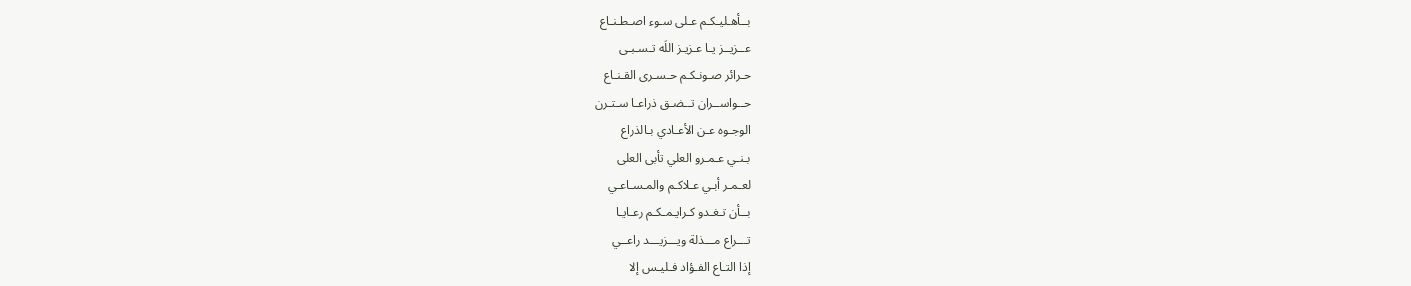بــأهـليـكـم عـلى سـوء اصـطـنـاع
عــزيــز يـا عـزيـز اللَه تـسـبـى
حـرائر صـونـكـم حـسـرى القـنـاع
حــواســران تــضـق ذراعـا سـتـرن
الوجـوه عـن الأعـادي بـالذراع
بـنـي عـمـرو العلي تأبى العلى
لعـمـر أبـي عـلاكـم والمـسـاعـي
بــأن تـغـدو كـرايـمـكـم رعـايـا
تـــراع مـــذلة ويـــزيـــد راعــي
إذا التـاع الفـؤاد فـليـس إلا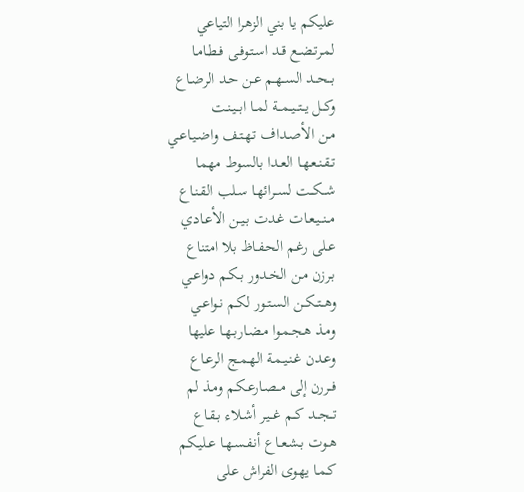عليكم يا بني الزهرا التياعي
لمـرتـضـع قـد اسـتـوفـى فـطـامـا
بــحــد الســهـم عـن حـد الرضـاع
وكــل يــتــيــمــة لمــا ابــيـنـت
مـن الأصـداف تـهـتـف واضـيـاعـي
تـقـنـعـهـا العـدا بالسوط مهما
شــكــت لســرائهـا سـلب القـنـاع
مــنــيـعـات غـدت بـيـن الأعـادي
عـلى رغـم الحـفـاظ بلا امتناع
بـرزن مـن الخـدور بـكـم دواعـي
وهــتــكـن السـتـور لكـم نـواعـي
ومـذ هـجـمـوا مـضـاربـهـا عليها
وعـدن غـنـيـمـة الهـمـج الرعـاع
فــررن إلى مــصـارعـكـم ومـذ لم
تــجــد كــم غــيـر أشـلاء بـقـاع
هـوت بـشـعـاع أنـفـسـهـا عـليـكم
كـمـا يهوى الفراش على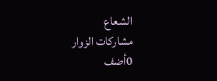الشعاع
مشاركات الزوار
0أضف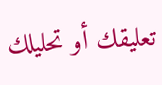تعليقك أو تحليلك